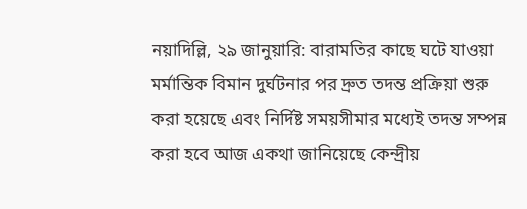নয়াদিল্লি, ২৯ জানুয়ারি: বারামতির কাছে ঘটে যাওয়া মর্মান্তিক বিমান দুর্ঘটনার পর দ্রুত তদন্ত প্রক্রিয়া শুরু করা হয়েছে এবং নির্দিষ্ট সময়সীমার মধ্যেই তদন্ত সম্পন্ন করা হবে আজ একথা জানিয়েছে কেন্দ্রীয়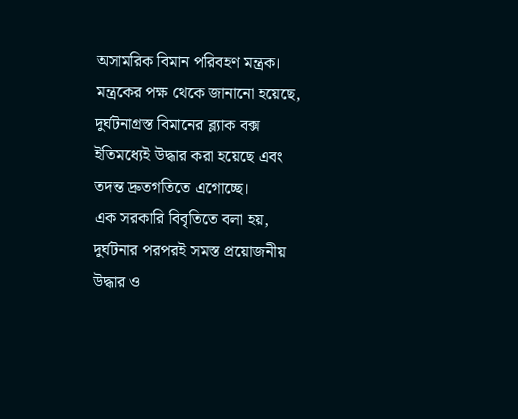অসামরিক বিমান পরিবহণ মন্ত্রক।
মন্ত্রকের পক্ষ থেকে জানানো হয়েছে, দুর্ঘটনাগ্রস্ত বিমানের ব্ল্যাক বক্স ইতিমধ্যেই উদ্ধার করা হয়েছে এবং তদন্ত দ্রুতগতিতে এগোচ্ছে।
এক সরকারি বিবৃতিতে বলা হয়, দুর্ঘটনার পরপরই সমস্ত প্রয়োজনীয় উদ্ধার ও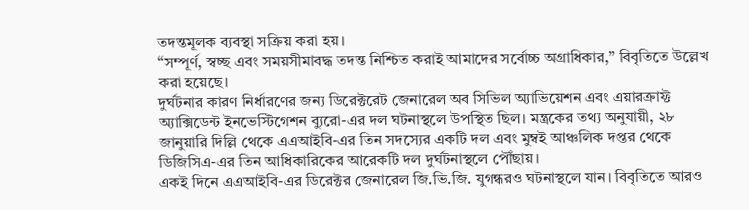তদন্তমূলক ব্যবস্থা সক্রিয় করা হয়।
“সম্পূর্ণ, স্বচ্ছ এবং সময়সীমাবদ্ধ তদন্ত নিশ্চিত করাই আমাদের সর্বোচ্চ অগ্রাধিকার,” বিবৃতিতে উল্লেখ করা হয়েছে।
দুর্ঘটনার কারণ নির্ধারণের জন্য ডিরেক্টরেট জেনারেল অব সিভিল অ্যাভিয়েশন এবং এয়ারক্রাফ্ট অ্যাক্সিডেন্ট ইনভেস্টিগেশন ব্যুরো-এর দল ঘটনাস্থলে উপস্থিত ছিল। মন্ত্রকের তথ্য অনুযায়ী, ২৮ জানুয়ারি দিল্লি থেকে এএআইবি-এর তিন সদস্যের একটি দল এবং মুম্বই আঞ্চলিক দপ্তর থেকে ডিজিসিএ-এর তিন আধিকারিকের আরেকটি দল দুর্ঘটনাস্থলে পৌঁছায়।
একই দিনে এএআইবি-এর ডিরেক্টর জেনারেল জি.ভি.জি. যুগন্ধরও ঘটনাস্থলে যান। বিবৃতিতে আরও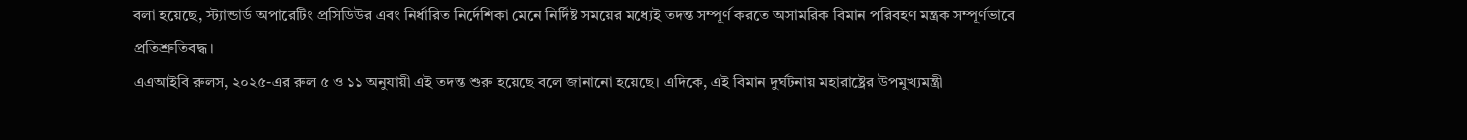বলা হয়েছে, স্ট্যান্ডার্ড অপারেটিং প্রসিডিউর এবং নির্ধারিত নির্দেশিকা মেনে নির্দিষ্ট সময়ের মধ্যেই তদন্ত সম্পূর্ণ করতে অসামরিক বিমান পরিবহণ মন্ত্রক সম্পূর্ণভাবে প্রতিশ্রুতিবদ্ধ।
এএআইবি রুলস, ২০২৫-এর রুল ৫ ও ১১ অনুযায়ী এই তদন্ত শুরু হয়েছে বলে জানানো হয়েছে। এদিকে, এই বিমান দুর্ঘটনায় মহারাষ্ট্রের উপমুখ্যমন্ত্রী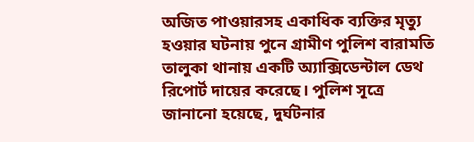অজিত পাওয়ারসহ একাধিক ব্যক্তির মৃত্যু হওয়ার ঘটনায় পুনে গ্রামীণ পুলিশ বারামতি তালুকা থানায় একটি অ্যাক্সিডেন্টাল ডেথ রিপোর্ট দায়ের করেছে। পুলিশ সূত্রে জানানো হয়েছে, দুর্ঘটনার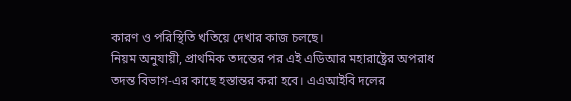কারণ ও পরিস্থিতি খতিয়ে দেখার কাজ চলছে।
নিয়ম অনুযায়ী, প্রাথমিক তদন্তের পর এই এডিআর মহারাষ্ট্রের অপরাধ তদন্ত বিভাগ-এর কাছে হস্তান্তর করা হবে। এএআইবি দলের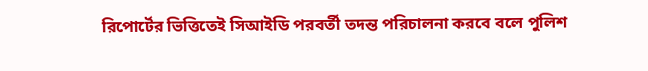রিপোর্টের ভিত্তিতেই সিআইডি পরবর্তী তদন্ত পরিচালনা করবে বলে পুলিশ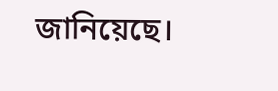জানিয়েছে।